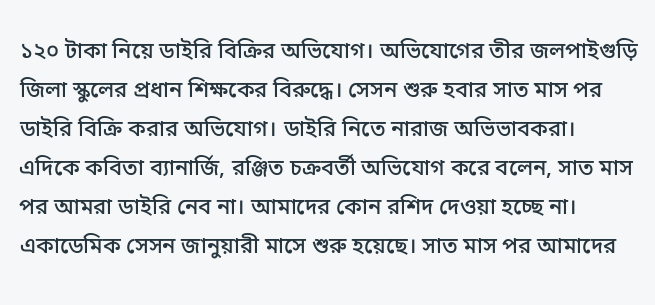১২০ টাকা নিয়ে ডাইরি বিক্রির অভিযোগ। অভিযোগের তীর জলপাইগুড়ি জিলা স্কুলের প্রধান শিক্ষকের বিরুদ্ধে। সেসন শুরু হবার সাত মাস পর ডাইরি বিক্রি করার অভিযোগ। ডাইরি নিতে নারাজ অভিভাবকরা।
এদিকে কবিতা ব্যানার্জি, রঞ্জিত চক্রবর্তী অভিযোগ করে বলেন, সাত মাস পর আমরা ডাইরি নেব না। আমাদের কোন রশিদ দেওয়া হচ্ছে না। একাডেমিক সেসন জানুয়ারী মাসে শুরু হয়েছে। সাত মাস পর আমাদের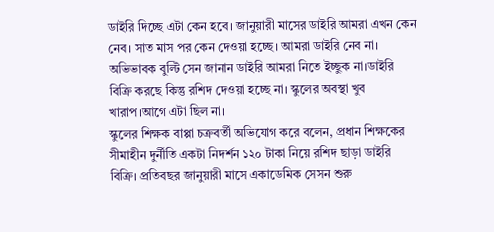ডাইরি দিচ্ছে এটা কেন হবে। জানুয়ারী মাসের ডাইরি আমরা এখন কেন নেব। সাত মাস পর কেন দেওয়া হচ্ছে। আমরা ডাইরি নেব না।
অভিভাবক বুল্টি সেন জানান ডাইরি আমরা নিতে ইচ্ছুক না।ডাইরি বিক্রি করছে কিন্তু রশিদ দেওয়া হচ্ছে না। স্কুলের অবস্থা খুব খারাপ।আগে এটা ছিল না।
স্কুলের শিক্ষক বাপ্পা চক্রবর্তী অভিযোগ করে বলেন, প্রধান শিক্ষকের সীমাহীন দুর্নীতি একটা নিদর্শন ১২০ টাকা নিয়ে রশিদ ছাড়া ডাইরি বিক্রি। প্রতিবছর জানুয়ারী মাসে একাডেমিক সেসন শুরু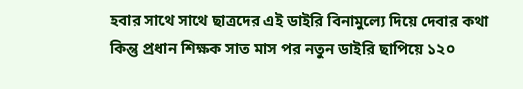হবার সাথে সাথে ছাত্রদের এই ডাইরি বিনামুল্যে দিয়ে দেবার কথা কিন্তু প্রধান শিক্ষক সাত মাস পর নতুন ডাইরি ছাপিয়ে ১২০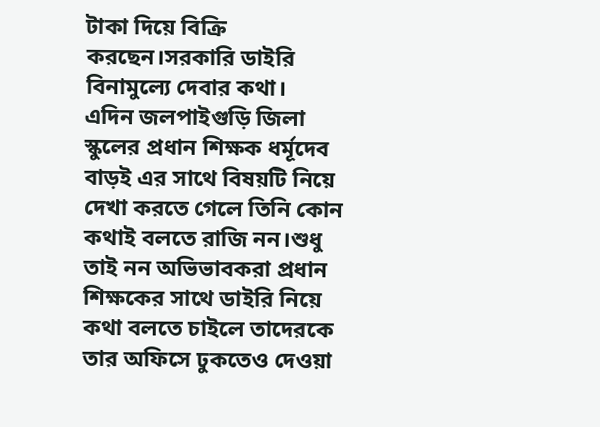টাকা দিয়ে বিক্রি করছেন।সরকারি ডাইরি বিনামুল্যে দেবার কথা।
এদিন জলপাইগুড়ি জিলা স্কুলের প্রধান শিক্ষক ধর্মূদেব বাড়ই এর সাথে বিষয়টি নিয়ে দেখা করতে গেলে তিনি কোন কথাই বলতে রাজি নন।শুধু তাই নন অভিভাবকরা প্রধান শিক্ষকের সাথে ডাইরি নিয়ে কথা বলতে চাইলে তাদেরকে তার অফিসে ঢুকতেও দেওয়া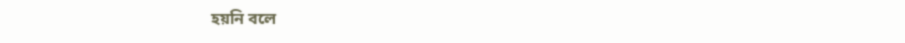হয়নি বলে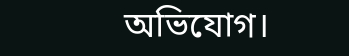অভিযোগ।